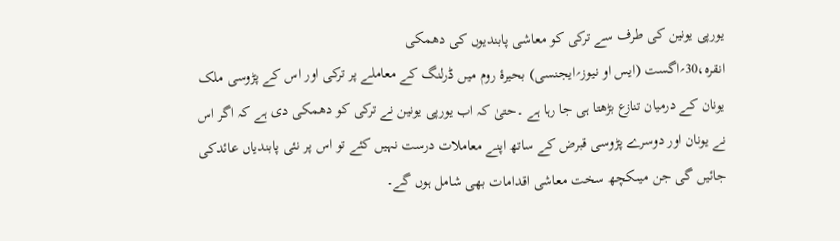یورپی یونین کی طرف سے ترکی کو معاشی پابندیوں کی دھمکی
انقرہ،30؍اگست (ایس او نیوز؍ایجنسی) بحیرۂ روم میں ڈرلنگ کے معاملے پر ترکی اور اس کے پڑوسی ملک یونان کے درمیان تنازع بڑھتا ہی جا رہا ہے ۔حتیٰ کہ اب یورپی یونین نے ترکی کو دھمکی دی ہے کہ اگر اس نے یونان اور دوسرے پڑوسی قبرض کے ساتھ اپنے معاملات درست نہیں کئے تو اس پر نئی پابندیاں عائدکی جائیں گی جن میںکچھ سخت معاشی اقدامات بھی شامل ہوں گے۔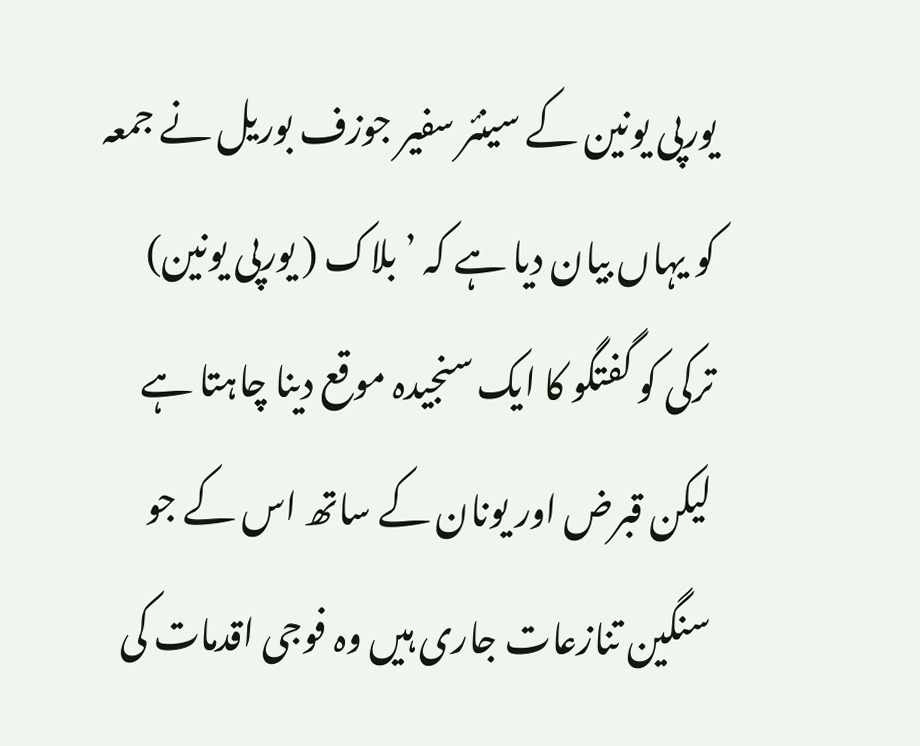یورپی یونین کے سینئر سفیر جوزف بوریل نے جمعہ کو یہاں بیان دیا ہے کہ ’ بلاک ( یورپی یونین) ترکی کو گفتگو کا ایک سنجیدہ موقع دینا چاہتا ہے لیکن قبرض اور یونان کے ساتھ اس کے جو سنگین تنازعات جاری ہیں وہ فوجی اقدمات کی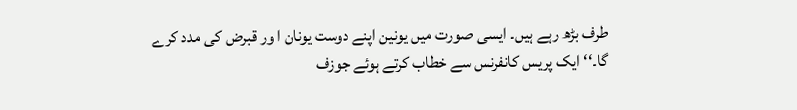طرف بڑھ رہے ہیں۔ ایسی صورت میں یونین اپنے دوست یونان ا ور قبرض کی مدد کرے گا۔‘‘ ایک پریس کانفرنس سے خطاب کرتے ہوئے جوزف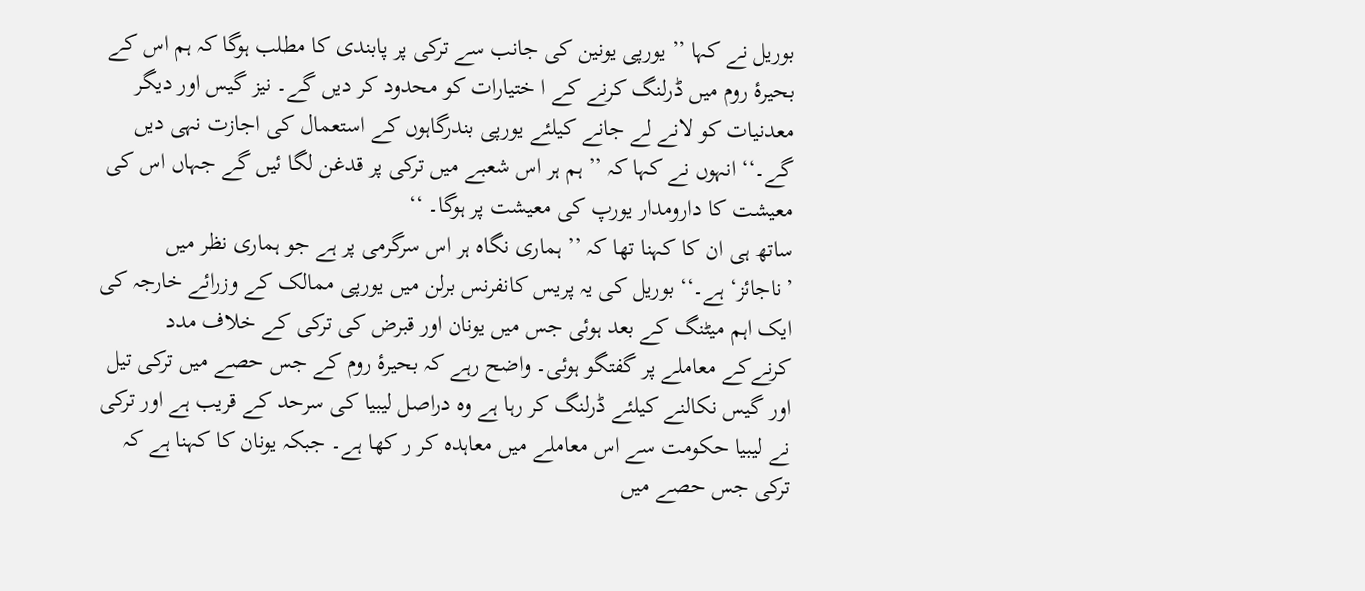بوریل نے کہا ’’ یورپی یونین کی جانب سے ترکی پر پابندی کا مطلب ہوگا کہ ہم اس کے بحیرۂ روم میں ڈرلنگ کرنے کے ا ختیارات کو محدود کر دیں گے۔ نیز گیس اور دیگر معدنیات کو لانے لے جانے کیلئے یورپی بندرگاہوں کے استعمال کی اجازت نہی دیں گے۔‘‘ انہوں نے کہا کہ ’’ ہم ہر اس شعبے میں ترکی پر قدغن لگا ئیں گے جہاں اس کی معیشت کا دارومدار یورپ کی معیشت پر ہوگا۔ ‘‘
ساتھ ہی ان کا کہنا تھا کہ ’’ ہماری نگاہ ہر اس سرگرمی پر ہے جو ہماری نظر میں ’ناجائز‘ ہے۔‘‘ بوریل کی یہ پریس کانفرنس برلن میں یورپی ممالک کے وزرائے خارجہ کی ایک اہم میٹنگ کے بعد ہوئی جس میں یونان اور قبرض کی ترکی کے خلاف مدد کرنےکے معاملے پر گفتگو ہوئی۔ واضح رہے کہ بحیرۂ روم کے جس حصے میں ترکی تیل اور گیس نکالنے کیلئے ڈرلنگ کر رہا ہے وہ دراصل لیبیا کی سرحد کے قریب ہے اور ترکی نے لیبیا حکومت سے اس معاملے میں معاہدہ کر ر کھا ہے۔ جبکہ یونان کا کہنا ہے کہ ترکی جس حصے میں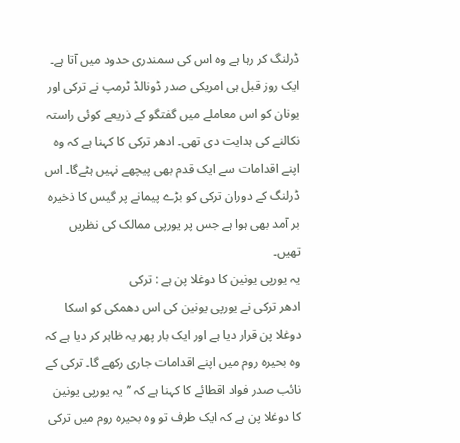ڈرلنگ کر رہا ہے وہ اس کی سمندری حدود میں آتا ہے۔
ایک روز قبل ہی امریکی صدر ڈونالڈ ٹرمپ نے ترکی اور یونان کو اس معاملے میں گفتگو کے ذریعے کوئی راستہ نکالنے کی ہدایت دی تھی۔ ادھر ترکی کا کہنا ہے کہ وہ اپنے اقدامات سے ایک قدم بھی پیچھے نہیں ہٹےگا۔ اس ڈرلنگ کے دوران ترکی کو بڑے پیمانے پر گیس کا ذخیرہ بر آمد بھی ہوا ہے جس پر یورپی ممالک کی نظریں تھیں۔
یہ یورپی یونین کا دوغلا پن ہے : ترکی
ادھر ترکی نے یورپی یونین کی اس دھمکی کو اسکا دوغلا پن قرار دیا ہے اور ایک بار پھر یہ ظاہر کر دیا ہے کہ وہ بحیرہ روم میں اپنے اقدامات جاری رکھے گا۔ ترکی کے نائب صدر فواد اقطائے کا کہنا ہے کہ ’’یہ یورپی یونین کا دوغلا پن ہے کہ ایک طرف تو وہ بحیرہ روم میں ترکی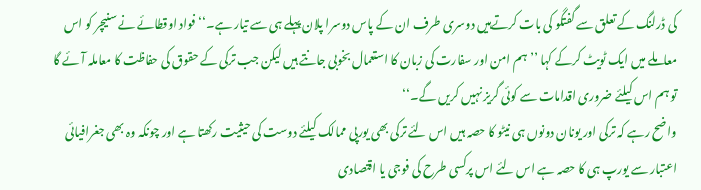کی ڈرلنگ کے تعلق سے گفتگو کی بات کرتےہیں دوسری طرف ان کے پاس دوسرا پلان پہلے ہی سے تیار ہے۔‘‘ فواد اوقطائے نے سنیچر کو اس معاملے میں ایک ٹویٹ کرکے کہا ’’ ہم امن اور سفارت کی زبان کا استعمال بخوبی جانتے ہیں لیکن جب ترکی کے حقوق کی حفاظت کا معاملہ آئے گا تو ہم اس کیلئے ضروری اقدامات سے کوئی گریز نہیں کریں گے۔‘‘
واضح رہے کہ ترکی اور یونان دونوں ہی نیٹو کا حصہ ہیں اس لئے ترکی بھی یورپی ممالک کیلئے دوست کی حیثیت رکھتا ہے اور چونکہ وہ بھی جغرافیائی اعتبار سے یورپ ہی کا حصہ ہے اس لئے اس پرکسی طرح کی فوجی یا اقتصادی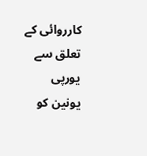کارروائی کے تعلق سے یورپی یونین کو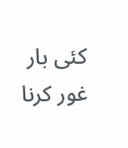کئی بار غور کرنا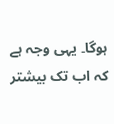ہوگا۔ یہی وجہ ہے کہ اب تک بیشتر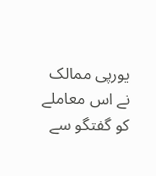یورپی ممالک نے اس معاملے کو گفتگو سے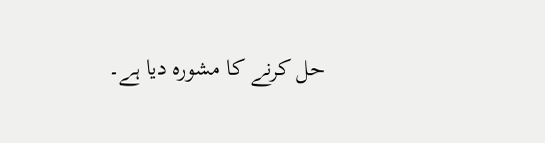حل کرنے کا مشورہ دیا ہے۔